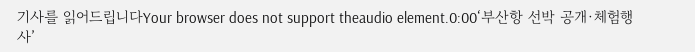기사를 읽어드립니다Your browser does not support theaudio element.0:00‘부산항 선박 공개·체험행사’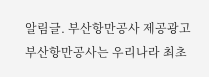알림글. 부산항만공사 제공광고부산항만공사는 우리나라 최초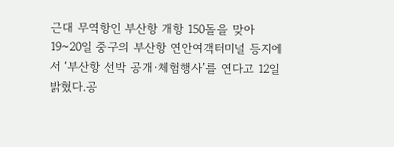근대 무역항인 부산항 개항 150돌을 맞아 19~20일 중구의 부산항 연안여객터미널 등지에서 ‘부산항 선박 공개·체험행사’를 연다고 12일 밝혔다.공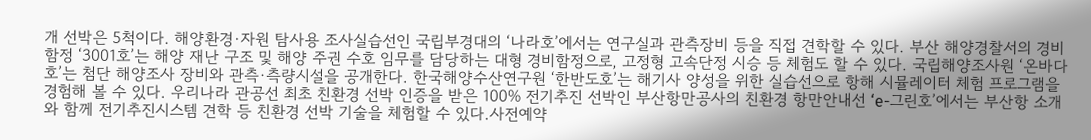개 선박은 5척이다. 해양환경·자원 탐사용 조사실습선인 국립부경대의 ‘나라호’에서는 연구실과 관측장비 등을 직접 견학할 수 있다. 부산 해양경찰서의 경비함정 ‘3001호’는 해양 재난 구조 및 해양 주권 수호 임무를 담당하는 대형 경비함정으로, 고정형 고속단정 시승 등 체험도 할 수 있다. 국립해양조사원 ‘온바다호’는 첨단 해양조사 장비와 관측·측량시설을 공개한다. 한국해양수산연구원 ‘한반도호’는 해기사 양성을 위한 실습선으로 항해 시뮬레이터 체험 프로그램을 경험해 볼 수 있다. 우리나라 관공선 최초 친환경 선박 인증을 받은 100% 전기추진 선박인 부산항만공사의 친환경 항만안내선 ‘e-그린호’에서는 부산항 소개와 함께 전기추진시스템 견학 등 친환경 선박 기술을 체험할 수 있다.사전예약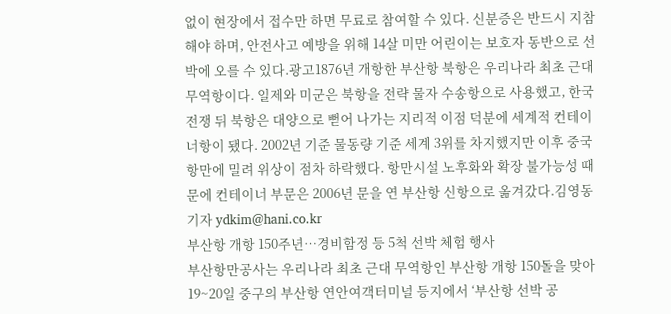없이 현장에서 접수만 하면 무료로 참여할 수 있다. 신분증은 반드시 지참해야 하며, 안전사고 예방을 위해 14살 미만 어린이는 보호자 동반으로 선박에 오를 수 있다.광고1876년 개항한 부산항 북항은 우리나라 최초 근대 무역항이다. 일제와 미군은 북항을 전략 물자 수송항으로 사용했고, 한국전쟁 뒤 북항은 대양으로 뻗어 나가는 지리적 이점 덕분에 세계적 컨테이너항이 됐다. 2002년 기준 물동량 기준 세계 3위를 차지했지만 이후 중국 항만에 밀려 위상이 점차 하락했다. 항만시설 노후화와 확장 불가능성 때문에 컨테이너 부문은 2006년 문을 연 부산항 신항으로 옮겨갔다.김영동 기자 ydkim@hani.co.kr
부산항 개항 150주년…경비함정 등 5척 선박 체험 행사
부산항만공사는 우리나라 최초 근대 무역항인 부산항 개항 150돌을 맞아 19~20일 중구의 부산항 연안여객터미널 등지에서 ‘부산항 선박 공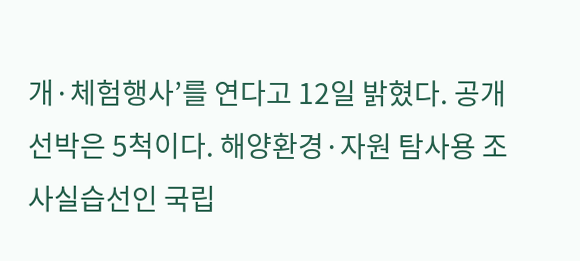개·체험행사’를 연다고 12일 밝혔다. 공개 선박은 5척이다. 해양환경·자원 탐사용 조사실습선인 국립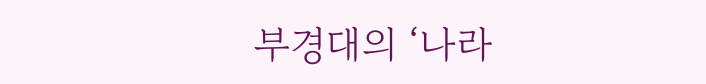부경대의 ‘나라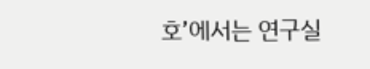호’에서는 연구실